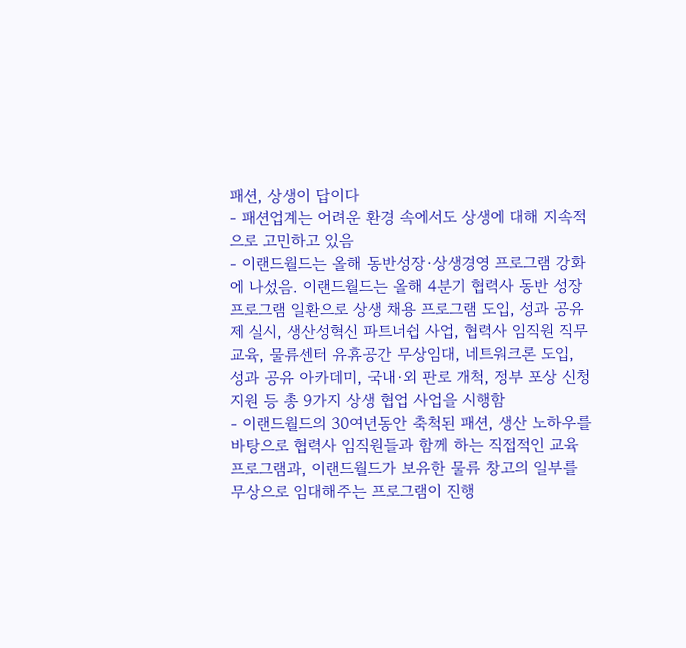패션, 상생이 답이다
- 패션업계는 어려운 환경 속에서도 상생에 대해 지속적으로 고민하고 있음
- 이랜드월드는 올해 동반성장·상생경영 프로그램 강화에 나섰음. 이랜드월드는 올해 4분기 협력사 동반 성장 프로그램 일환으로 상생 채용 프로그램 도입, 성과 공유제 실시, 생산성혁신 파트너쉽 사업, 협력사 임직원 직무 교육, 물류센터 유휴공간 무상임대, 네트워크론 도입, 성과 공유 아카데미, 국내·외 판로 개척, 정부 포상 신청 지원 등 총 9가지 상생 협업 사업을 시행함
- 이랜드월드의 30여년동안 축척된 패션, 생산 노하우를 바탕으로 협력사 임직원들과 함께 하는 직접적인 교육 프로그램과, 이랜드월드가 보유한 물류 창고의 일부를 무상으로 임대해주는 프로그램이 진행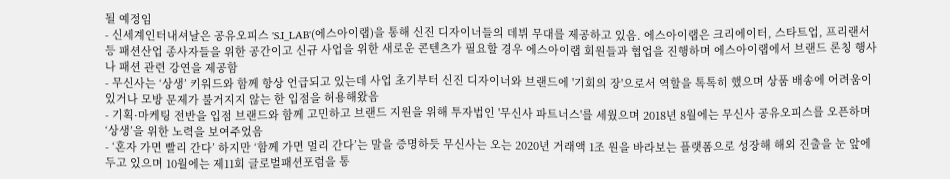될 예정임
- 신세계인터내셔날은 공유오피스 'S.I_LAB'(에스아이랩)을 통해 신진 디자이너들의 데뷔 무대를 제공하고 있음. 에스아이랩은 크리에이터, 스타트업, 프리랜서 등 패션산업 종사자들을 위한 공간이고 신규 사업을 위한 새로운 콘텐츠가 필요할 경우 에스아이랩 회원들과 협업을 진행하며 에스아이랩에서 브랜드 론칭 행사나 패션 관련 강연을 제공함
- 무신사는 ‘상생’ 키워드와 함께 항상 언급되고 있는데 사업 초기부터 신진 디자이너와 브랜드에 '기회의 장'으로서 역할을 톡톡히 했으며 상품 배송에 어려움이 있거나 모방 문제가 불거지지 않는 한 입점을 허용해왔음
- 기획·마케팅 전반을 입점 브랜드와 함께 고민하고 브랜드 지원을 위해 투자법인 '무신사 파트너스'를 세웠으며 2018년 8월에는 무신사 공유오피스를 오픈하며 ‘상생’을 위한 노력을 보여주었음
- ‘혼자 가면 빨리 간다’ 하지만 ‘함께 가면 멀리 간다’는 말을 증명하듯 무신사는 오는 2020년 거래액 1조 원을 바라보는 플랫폼으로 성장해 해외 진출을 눈 앞에 두고 있으며 10월에는 제11회 글로벌패션포럼을 통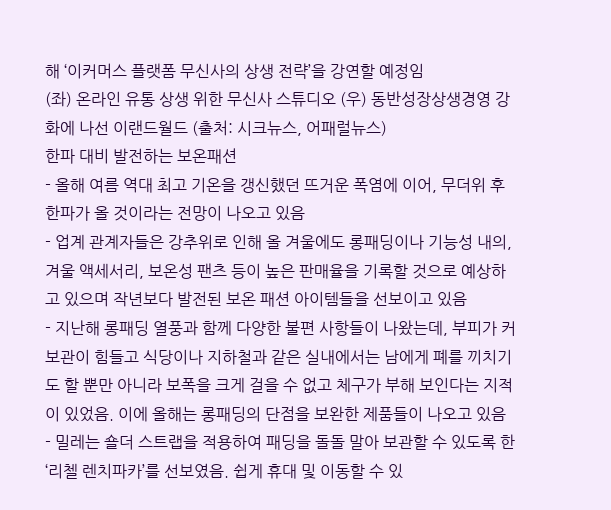해 ‘이커머스 플랫폼 무신사의 상생 전략’을 강연할 예정임
(좌) 온라인 유통 상생 위한 무신사 스튜디오 (우) 동반성장상생경영 강화에 나선 이랜드월드 (출처: 시크뉴스, 어패럴뉴스)
한파 대비 발전하는 보온패션
- 올해 여름 역대 최고 기온을 갱신했던 뜨거운 폭염에 이어, 무더위 후 한파가 올 것이라는 전망이 나오고 있음
- 업계 관계자들은 강추위로 인해 올 겨울에도 롱패딩이나 기능성 내의, 겨울 액세서리, 보온성 팬츠 등이 높은 판매율을 기록할 것으로 예상하고 있으며 작년보다 발전된 보온 패션 아이템들을 선보이고 있음
- 지난해 롱패딩 열풍과 함께 다양한 불편 사항들이 나왔는데, 부피가 커 보관이 힘들고 식당이나 지하철과 같은 실내에서는 남에게 폐를 끼치기도 할 뿐만 아니라 보폭을 크게 걸을 수 없고 체구가 부해 보인다는 지적이 있었음. 이에 올해는 롱패딩의 단점을 보완한 제품들이 나오고 있음
- 밀레는 숄더 스트랩을 적용하여 패딩을 돌돌 말아 보관할 수 있도록 한 ‘리첼 렌치파카’를 선보였음. 쉽게 휴대 및 이동할 수 있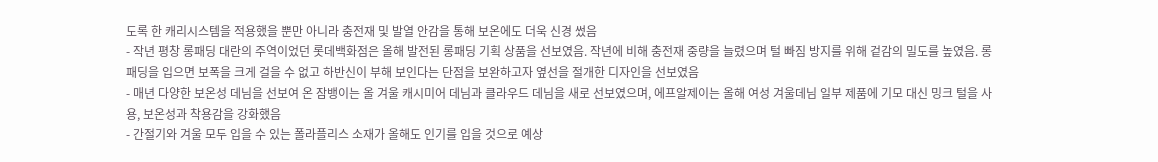도록 한 캐리시스템을 적용했을 뿐만 아니라 충전재 및 발열 안감을 통해 보온에도 더욱 신경 썼음
- 작년 평창 롱패딩 대란의 주역이었던 롯데백화점은 올해 발전된 롱패딩 기획 상품을 선보였음. 작년에 비해 충전재 중량을 늘렸으며 털 빠짐 방지를 위해 겉감의 밀도를 높였음. 롱패딩을 입으면 보폭을 크게 걸을 수 없고 하반신이 부해 보인다는 단점을 보완하고자 옆선을 절개한 디자인을 선보였음
- 매년 다양한 보온성 데님을 선보여 온 잠뱅이는 올 겨울 캐시미어 데님과 클라우드 데님을 새로 선보였으며, 에프알제이는 올해 여성 겨울데님 일부 제품에 기모 대신 밍크 털을 사용, 보온성과 착용감을 강화했음
- 간절기와 겨울 모두 입을 수 있는 폴라플리스 소재가 올해도 인기를 입을 것으로 예상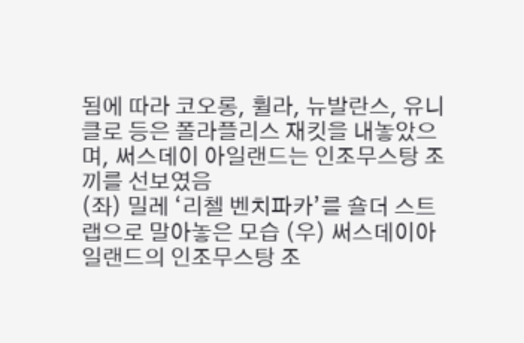됨에 따라 코오롱, 휠라, 뉴발란스, 유니클로 등은 폴라플리스 재킷을 내놓았으며, 써스데이 아일랜드는 인조무스탕 조끼를 선보였음
(좌) 밀레 ‘리첼 벤치파카’를 숄더 스트랩으로 말아놓은 모습 (우) 써스데이아일랜드의 인조무스탕 조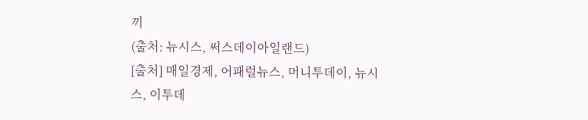끼
(출처: 뉴시스, 써스데이아일랜드)
[출처] 매일경제, 어패럴뉴스, 머니투데이, 뉴시스, 이투데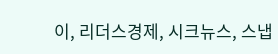이, 리더스경제, 시크뉴스, 스냅